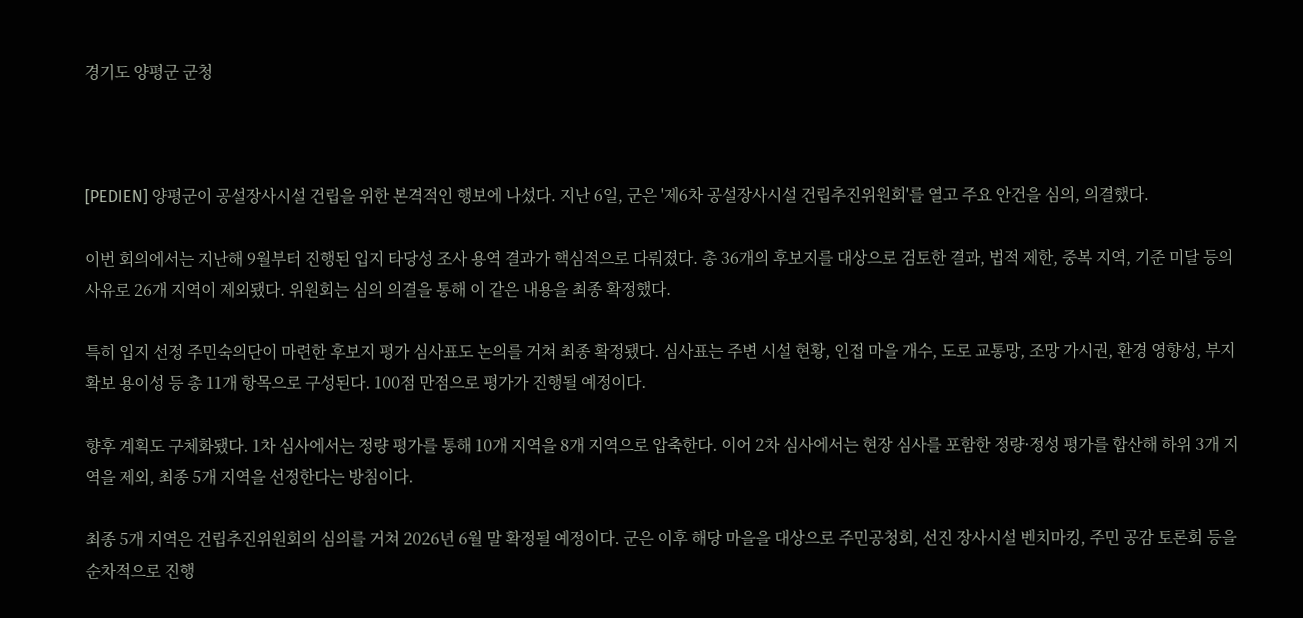경기도 양평군 군청



[PEDIEN] 양평군이 공설장사시설 건립을 위한 본격적인 행보에 나섰다. 지난 6일, 군은 '제6차 공설장사시설 건립추진위원회'를 열고 주요 안건을 심의, 의결했다.

이번 회의에서는 지난해 9월부터 진행된 입지 타당성 조사 용역 결과가 핵심적으로 다뤄졌다. 총 36개의 후보지를 대상으로 검토한 결과, 법적 제한, 중복 지역, 기준 미달 등의 사유로 26개 지역이 제외됐다. 위원회는 심의 의결을 통해 이 같은 내용을 최종 확정했다.

특히 입지 선정 주민숙의단이 마련한 후보지 평가 심사표도 논의를 거쳐 최종 확정됐다. 심사표는 주변 시설 현황, 인접 마을 개수, 도로 교통망, 조망 가시권, 환경 영향성, 부지 확보 용이성 등 총 11개 항목으로 구성된다. 100점 만점으로 평가가 진행될 예정이다.

향후 계획도 구체화됐다. 1차 심사에서는 정량 평가를 통해 10개 지역을 8개 지역으로 압축한다. 이어 2차 심사에서는 현장 심사를 포함한 정량·정성 평가를 합산해 하위 3개 지역을 제외, 최종 5개 지역을 선정한다는 방침이다.

최종 5개 지역은 건립추진위원회의 심의를 거쳐 2026년 6월 말 확정될 예정이다. 군은 이후 해당 마을을 대상으로 주민공청회, 선진 장사시설 벤치마킹, 주민 공감 토론회 등을 순차적으로 진행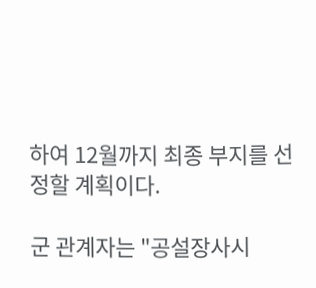하여 12월까지 최종 부지를 선정할 계획이다.

군 관계자는 "공설장사시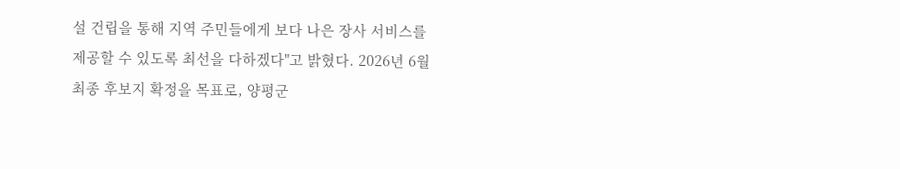설 건립을 통해 지역 주민들에게 보다 나은 장사 서비스를 제공할 수 있도록 최선을 다하겠다"고 밝혔다. 2026년 6월 최종 후보지 확정을 목표로, 양평군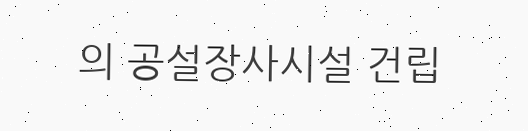의 공설장사시설 건립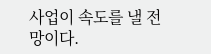사업이 속도를 낼 전망이다.